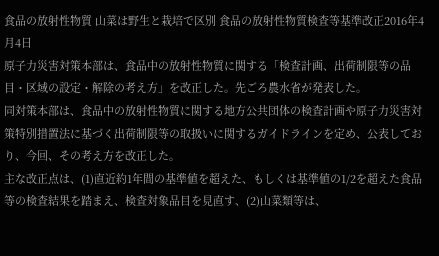食品の放射性物質 山菜は野生と栽培で区別 食品の放射性物質検査等基準改正2016年4月4日
原子力災害対策本部は、食品中の放射性物質に関する「検査計画、出荷制限等の品目・区域の設定・解除の考え方」を改正した。先ごろ農水省が発表した。
同対策本部は、食品中の放射性物質に関する地方公共団体の検査計画や原子力災害対策特別措置法に基づく出荷制限等の取扱いに関するガイドラインを定め、公表しており、今回、その考え方を改正した。
主な改正点は、(1)直近約1年間の基準値を超えた、もしくは基準値の1/2を超えた食品等の検査結果を踏まえ、検査対象品目を見直す、(2)山菜類等は、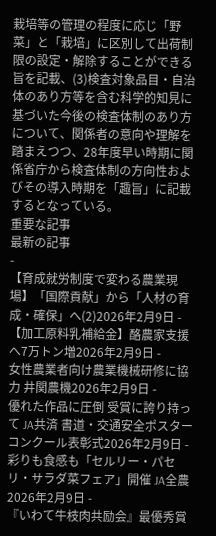栽培等の管理の程度に応じ「野菜」と「栽培」に区別して出荷制限の設定・解除することができる旨を記載、(3)検査対象品目・自治体のあり方等を含む科学的知見に基づいた今後の検査体制のあり方について、関係者の意向や理解を踏まえつつ、28年度早い時期に関係省庁から検査体制の方向性およびその導入時期を「趣旨」に記載するとなっている。
重要な記事
最新の記事
-
【育成就労制度で変わる農業現場】「国際貢献」から「人材の育成・確保」へ(2)2026年2月9日 -
【加工原料乳補給金】酪農家支援へ7万トン増2026年2月9日 -
女性農業者向け農業機械研修に協力 井関農機2026年2月9日 -
優れた作品に圧倒 受賞に誇り持って JA共済 書道・交通安全ポスターコンクール表彰式2026年2月9日 -
彩りも食感も「セルリー・パセリ・サラダ菜フェア」開催 JA全農2026年2月9日 -
『いわて牛枝肉共励会』最優秀賞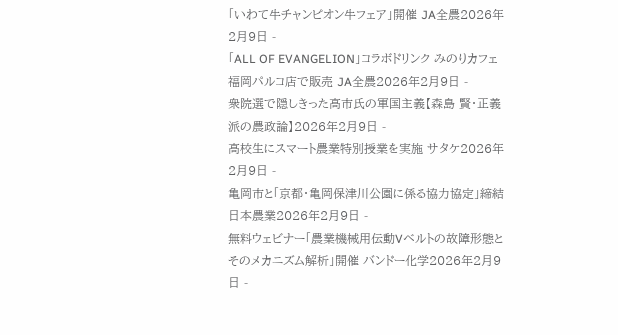「いわて牛チャンピオン牛フェア」開催 JA全農2026年2月9日 -
「ALL OF EVANGELION」コラボドリンク みのりカフェ福岡パルコ店で販売 JA全農2026年2月9日 -
衆院選で隠しきった高市氏の軍国主義【森島 賢・正義派の農政論】2026年2月9日 -
高校生にスマート農業特別授業を実施 サタケ2026年2月9日 -
亀岡市と「京都・亀岡保津川公園に係る協力協定」締結 日本農業2026年2月9日 -
無料ウェビナー「農業機械用伝動Vベルトの故障形態とそのメカニズム解析」開催 バンドー化学2026年2月9日 -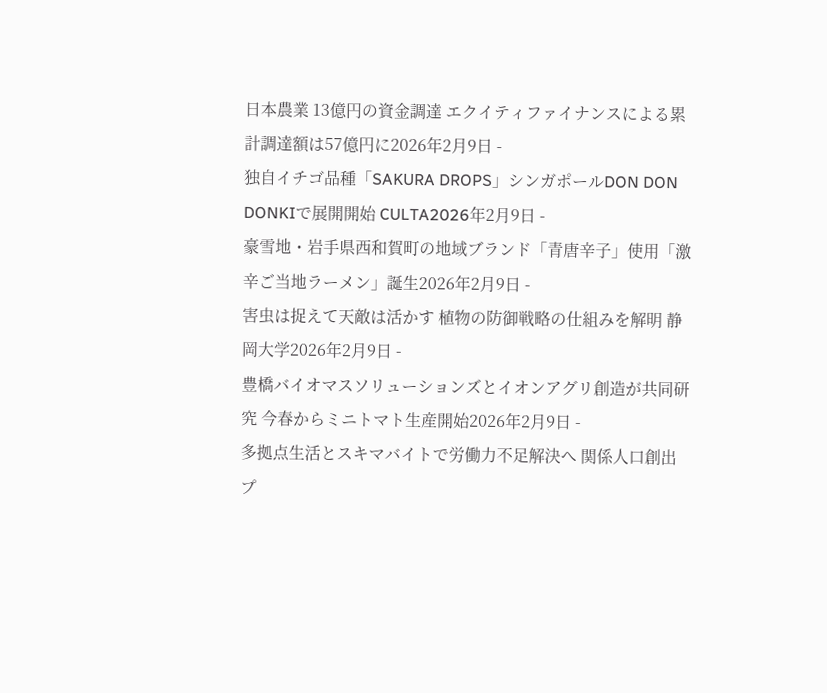日本農業 13億円の資金調達 エクイティファイナンスによる累計調達額は57億円に2026年2月9日 -
独自イチゴ品種「SAKURA DROPS」シンガポールDON DON DONKIで展開開始 CULTA2026年2月9日 -
豪雪地・岩手県西和賀町の地域ブランド「青唐辛子」使用「激辛ご当地ラーメン」誕生2026年2月9日 -
害虫は捉えて天敵は活かす 植物の防御戦略の仕組みを解明 静岡大学2026年2月9日 -
豊橋バイオマスソリューションズとイオンアグリ創造が共同研究 今春からミニトマト生産開始2026年2月9日 -
多拠点生活とスキマバイトで労働力不足解決へ 関係人口創出プ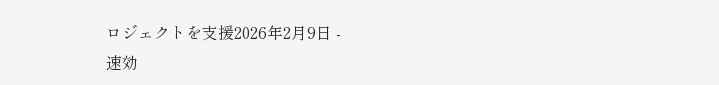ロジェクトを支援2026年2月9日 -
速効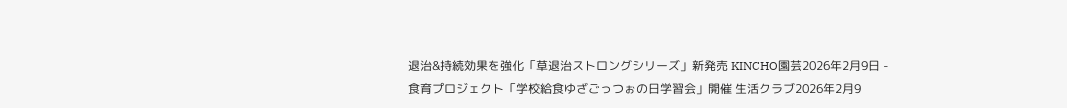退治&持続効果を強化「草退治ストロングシリーズ」新発売 KINCHO園芸2026年2月9日 -
食育プロジェクト「学校給食ゆざごっつぉの日学習会」開催 生活クラブ2026年2月9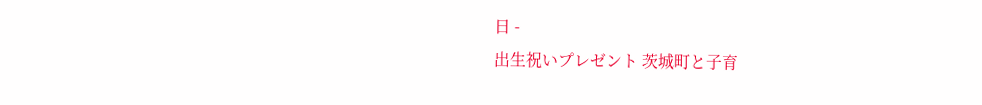日 -
出生祝いプレゼント 茨城町と子育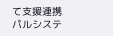て支援連携 パルシステ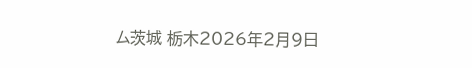ム茨城 栃木2026年2月9日